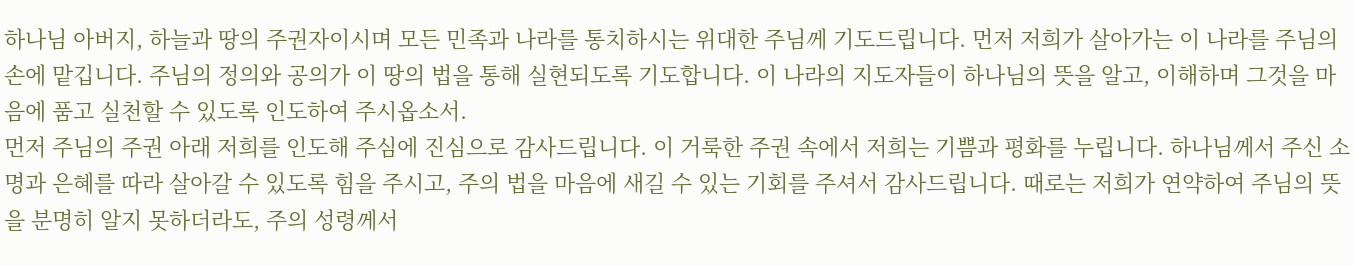하나님 아버지, 하늘과 땅의 주권자이시며 모든 민족과 나라를 통치하시는 위대한 주님께 기도드립니다. 먼저 저희가 살아가는 이 나라를 주님의 손에 맡깁니다. 주님의 정의와 공의가 이 땅의 법을 통해 실현되도록 기도합니다. 이 나라의 지도자들이 하나님의 뜻을 알고, 이해하며 그것을 마음에 품고 실천할 수 있도록 인도하여 주시옵소서.
먼저 주님의 주권 아래 저희를 인도해 주심에 진심으로 감사드립니다. 이 거룩한 주권 속에서 저희는 기쁨과 평화를 누립니다. 하나님께서 주신 소명과 은혜를 따라 살아갈 수 있도록 힘을 주시고, 주의 법을 마음에 새길 수 있는 기회를 주셔서 감사드립니다. 때로는 저희가 연약하여 주님의 뜻을 분명히 알지 못하더라도, 주의 성령께서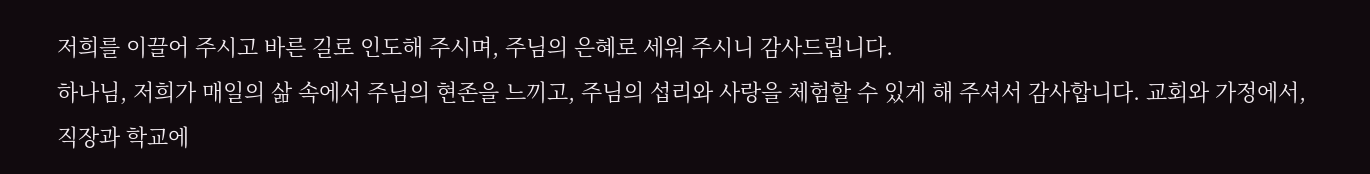저희를 이끌어 주시고 바른 길로 인도해 주시며, 주님의 은혜로 세워 주시니 감사드립니다.
하나님, 저희가 매일의 삶 속에서 주님의 현존을 느끼고, 주님의 섭리와 사랑을 체험할 수 있게 해 주셔서 감사합니다. 교회와 가정에서, 직장과 학교에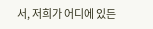서, 저희가 어디에 있든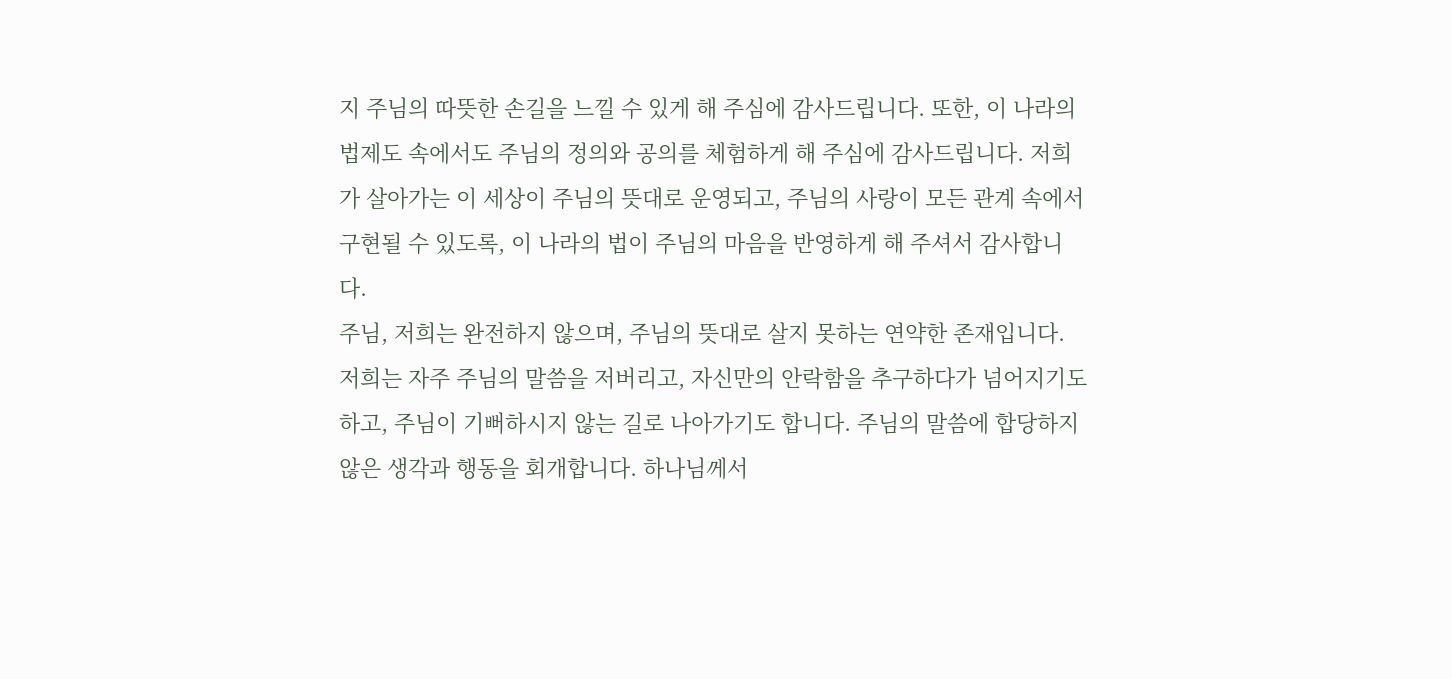지 주님의 따뜻한 손길을 느낄 수 있게 해 주심에 감사드립니다. 또한, 이 나라의 법제도 속에서도 주님의 정의와 공의를 체험하게 해 주심에 감사드립니다. 저희가 살아가는 이 세상이 주님의 뜻대로 운영되고, 주님의 사랑이 모든 관계 속에서 구현될 수 있도록, 이 나라의 법이 주님의 마음을 반영하게 해 주셔서 감사합니다.
주님, 저희는 완전하지 않으며, 주님의 뜻대로 살지 못하는 연약한 존재입니다. 저희는 자주 주님의 말씀을 저버리고, 자신만의 안락함을 추구하다가 넘어지기도 하고, 주님이 기뻐하시지 않는 길로 나아가기도 합니다. 주님의 말씀에 합당하지 않은 생각과 행동을 회개합니다. 하나님께서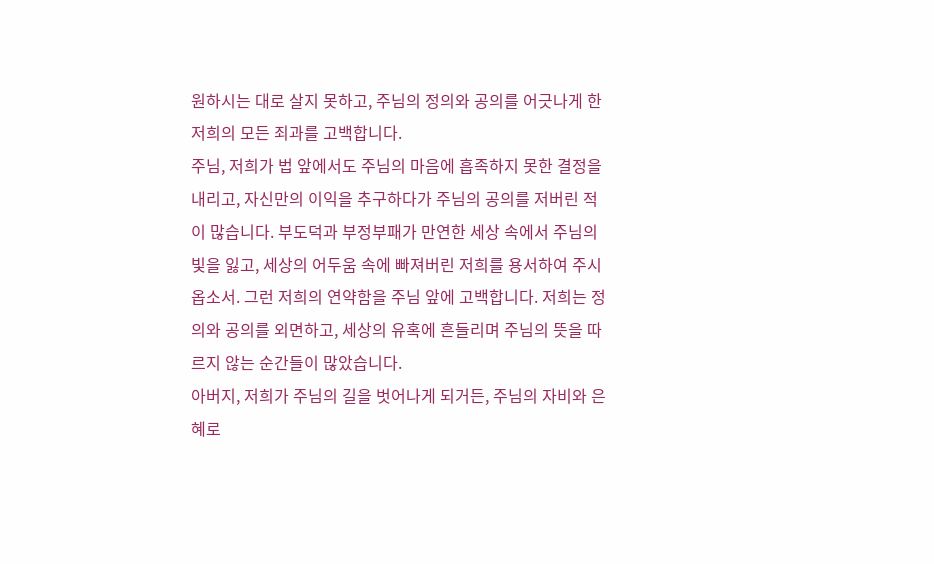원하시는 대로 살지 못하고, 주님의 정의와 공의를 어긋나게 한 저희의 모든 죄과를 고백합니다.
주님, 저희가 법 앞에서도 주님의 마음에 흡족하지 못한 결정을 내리고, 자신만의 이익을 추구하다가 주님의 공의를 저버린 적이 많습니다. 부도덕과 부정부패가 만연한 세상 속에서 주님의 빛을 잃고, 세상의 어두움 속에 빠져버린 저희를 용서하여 주시옵소서. 그런 저희의 연약함을 주님 앞에 고백합니다. 저희는 정의와 공의를 외면하고, 세상의 유혹에 흔들리며 주님의 뜻을 따르지 않는 순간들이 많았습니다.
아버지, 저희가 주님의 길을 벗어나게 되거든, 주님의 자비와 은혜로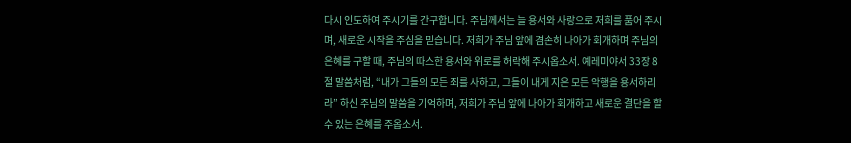다시 인도하여 주시기를 간구합니다. 주님께서는 늘 용서와 사랑으로 저희를 품어 주시며, 새로운 시작을 주심을 믿습니다. 저희가 주님 앞에 겸손히 나아가 회개하며 주님의 은혜를 구할 때, 주님의 따스한 용서와 위로를 허락해 주시옵소서. 예레미야서 33장 8절 말씀처럼, “내가 그들의 모든 죄를 사하고, 그들이 내게 지은 모든 악행을 용서하리라” 하신 주님의 말씀을 기억하며, 저희가 주님 앞에 나아가 회개하고 새로운 결단을 할 수 있는 은혜를 주옵소서.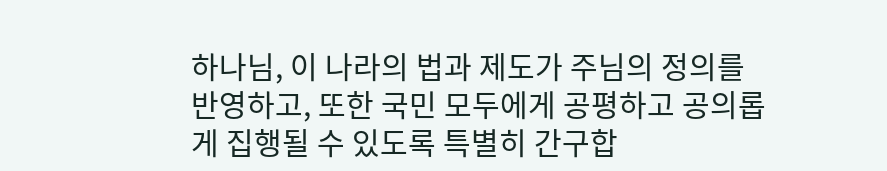하나님, 이 나라의 법과 제도가 주님의 정의를 반영하고, 또한 국민 모두에게 공평하고 공의롭게 집행될 수 있도록 특별히 간구합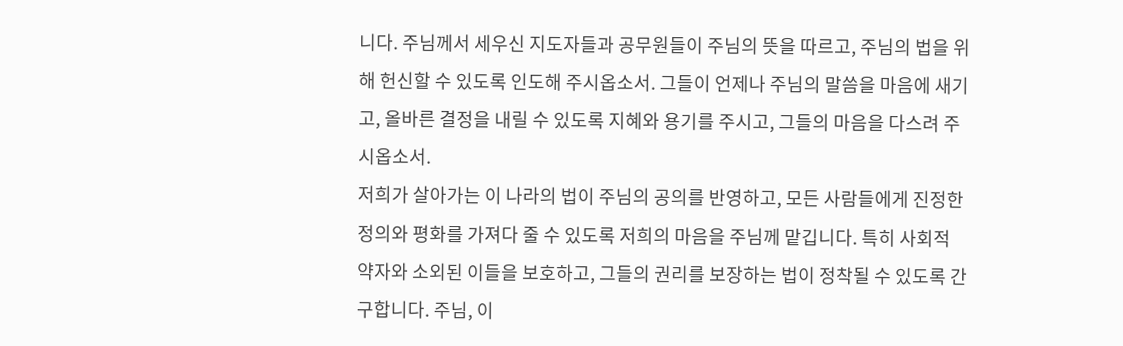니다. 주님께서 세우신 지도자들과 공무원들이 주님의 뜻을 따르고, 주님의 법을 위해 헌신할 수 있도록 인도해 주시옵소서. 그들이 언제나 주님의 말씀을 마음에 새기고, 올바른 결정을 내릴 수 있도록 지혜와 용기를 주시고, 그들의 마음을 다스려 주시옵소서.
저희가 살아가는 이 나라의 법이 주님의 공의를 반영하고, 모든 사람들에게 진정한 정의와 평화를 가져다 줄 수 있도록 저희의 마음을 주님께 맡깁니다. 특히 사회적 약자와 소외된 이들을 보호하고, 그들의 권리를 보장하는 법이 정착될 수 있도록 간구합니다. 주님, 이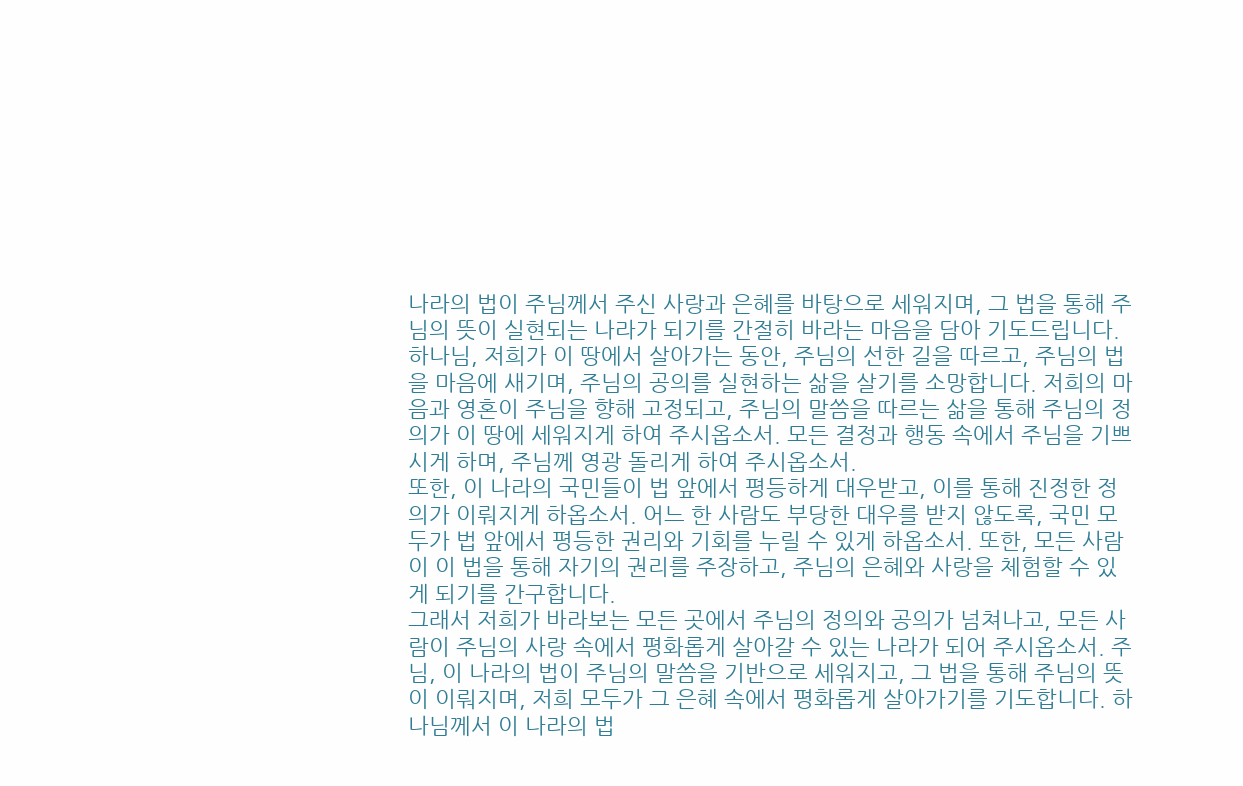나라의 법이 주님께서 주신 사랑과 은혜를 바탕으로 세워지며, 그 법을 통해 주님의 뜻이 실현되는 나라가 되기를 간절히 바라는 마음을 담아 기도드립니다.
하나님, 저희가 이 땅에서 살아가는 동안, 주님의 선한 길을 따르고, 주님의 법을 마음에 새기며, 주님의 공의를 실현하는 삶을 살기를 소망합니다. 저희의 마음과 영혼이 주님을 향해 고정되고, 주님의 말씀을 따르는 삶을 통해 주님의 정의가 이 땅에 세워지게 하여 주시옵소서. 모든 결정과 행동 속에서 주님을 기쁘시게 하며, 주님께 영광 돌리게 하여 주시옵소서.
또한, 이 나라의 국민들이 법 앞에서 평등하게 대우받고, 이를 통해 진정한 정의가 이뤄지게 하옵소서. 어느 한 사람도 부당한 대우를 받지 않도록, 국민 모두가 법 앞에서 평등한 권리와 기회를 누릴 수 있게 하옵소서. 또한, 모든 사람이 이 법을 통해 자기의 권리를 주장하고, 주님의 은혜와 사랑을 체험할 수 있게 되기를 간구합니다.
그래서 저희가 바라보는 모든 곳에서 주님의 정의와 공의가 넘쳐나고, 모든 사람이 주님의 사랑 속에서 평화롭게 살아갈 수 있는 나라가 되어 주시옵소서. 주님, 이 나라의 법이 주님의 말씀을 기반으로 세워지고, 그 법을 통해 주님의 뜻이 이뤄지며, 저희 모두가 그 은혜 속에서 평화롭게 살아가기를 기도합니다. 하나님께서 이 나라의 법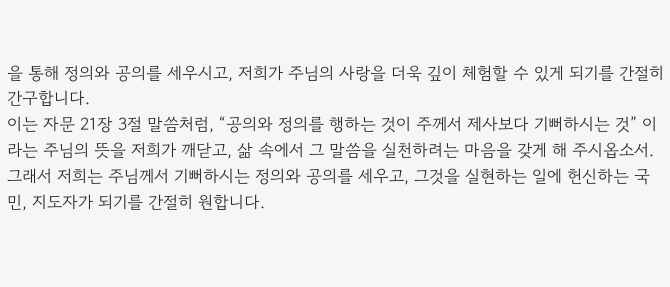을 통해 정의와 공의를 세우시고, 저희가 주님의 사랑을 더욱 깊이 체험할 수 있게 되기를 간절히 간구합니다.
이는 자문 21장 3절 말씀처럼, “공의와 정의를 행하는 것이 주께서 제사보다 기뻐하시는 것” 이라는 주님의 뜻을 저희가 깨닫고, 삶 속에서 그 말씀을 실천하려는 마음을 갖게 해 주시옵소서. 그래서 저희는 주님께서 기뻐하시는 정의와 공의를 세우고, 그것을 실현하는 일에 헌신하는 국민, 지도자가 되기를 간절히 원합니다.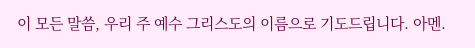이 모든 말씀, 우리 주 예수 그리스도의 이름으로 기도드립니다. 아멘.